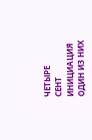ЧЕТЫРЕ
СЕНТ
ИНИЦИАЦИЯ
ОДИН ИЗ НИХ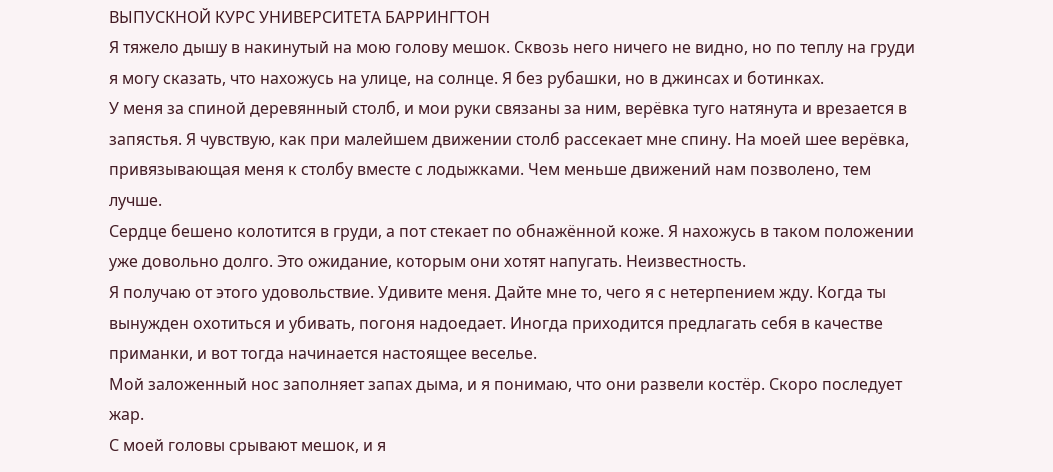ВЫПУСКНОЙ КУРС УНИВЕРСИТЕТА БАРРИНГТОН
Я тяжело дышу в накинутый на мою голову мешок. Сквозь него ничего не видно, но по теплу на груди я могу сказать, что нахожусь на улице, на солнце. Я без рубашки, но в джинсах и ботинках.
У меня за спиной деревянный столб, и мои руки связаны за ним, верёвка туго натянута и врезается в запястья. Я чувствую, как при малейшем движении столб рассекает мне спину. На моей шее верёвка, привязывающая меня к столбу вместе с лодыжками. Чем меньше движений нам позволено, тем лучше.
Сердце бешено колотится в груди, а пот стекает по обнажённой коже. Я нахожусь в таком положении уже довольно долго. Это ожидание, которым они хотят напугать. Неизвестность.
Я получаю от этого удовольствие. Удивите меня. Дайте мне то, чего я с нетерпением жду. Когда ты вынужден охотиться и убивать, погоня надоедает. Иногда приходится предлагать себя в качестве приманки, и вот тогда начинается настоящее веселье.
Мой заложенный нос заполняет запах дыма, и я понимаю, что они развели костёр. Скоро последует жар.
С моей головы срывают мешок, и я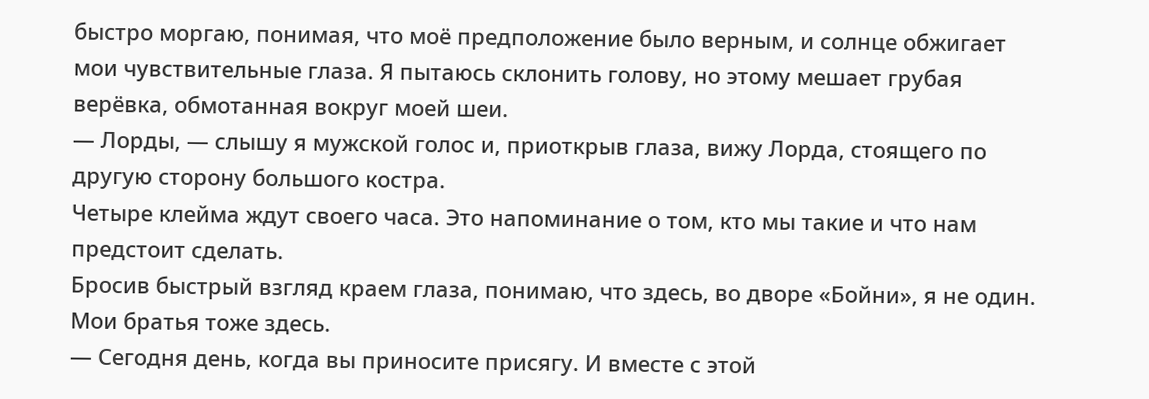быстро моргаю, понимая, что моё предположение было верным, и солнце обжигает мои чувствительные глаза. Я пытаюсь склонить голову, но этому мешает грубая верёвка, обмотанная вокруг моей шеи.
— Лорды, — слышу я мужской голос и, приоткрыв глаза, вижу Лорда, стоящего по другую сторону большого костра.
Четыре клейма ждут своего часа. Это напоминание о том, кто мы такие и что нам предстоит сделать.
Бросив быстрый взгляд краем глаза, понимаю, что здесь, во дворе «Бойни», я не один. Мои братья тоже здесь.
— Сегодня день, когда вы приносите присягу. И вместе с этой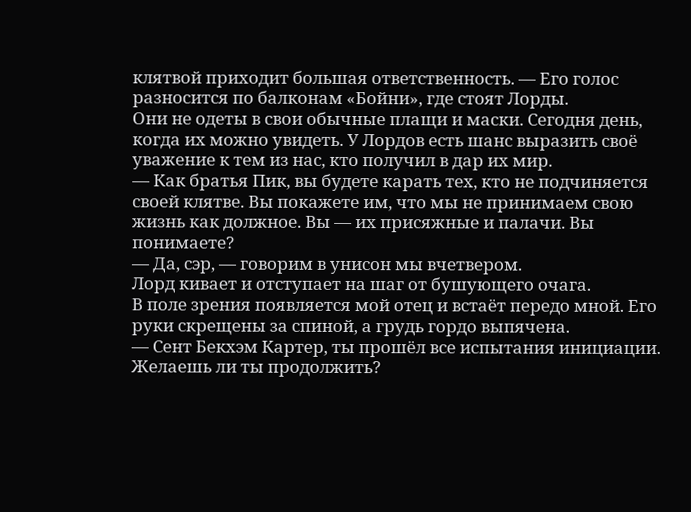клятвой приходит большая ответственность. — Его голос разносится по балконам «Бойни», где стоят Лорды.
Они не одеты в свои обычные плащи и маски. Сегодня день, когда их можно увидеть. У Лордов есть шанс выразить своё уважение к тем из нас, кто получил в дар их мир.
— Как братья Пик, вы будете карать тех, кто не подчиняется своей клятве. Вы покажете им, что мы не принимаем свою жизнь как должное. Вы — их присяжные и палачи. Вы понимаете?
— Да, сэр, — говорим в унисон мы вчетвером.
Лорд кивает и отступает на шаг от бушующего очага.
В поле зрения появляется мой отец и встаёт передо мной. Его руки скрещены за спиной, а грудь гордо выпячена.
— Сент Бекхэм Картер, ты прошёл все испытания инициации. Желаешь ли ты продолжить?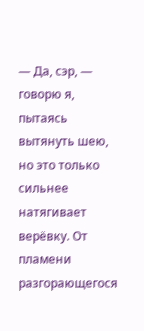— Да, сэр, — говорю я, пытаясь вытянуть шею, но это только сильнее натягивает верёвку. От пламени разгорающегося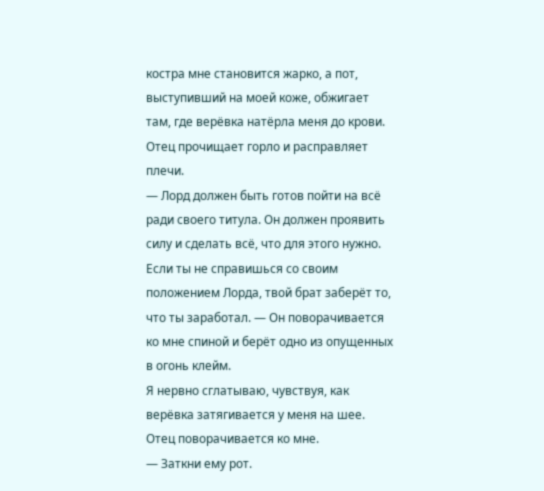костра мне становится жарко, а пот, выступивший на моей коже, обжигает там, где верёвка натёрла меня до крови.
Отец прочищает горло и расправляет плечи.
— Лорд должен быть готов пойти на всё ради своего титула. Он должен проявить силу и сделать всё, что для этого нужно. Если ты не справишься со своим положением Лорда, твой брат заберёт то, что ты заработал. — Он поворачивается ко мне спиной и берёт одно из опущенных в огонь клейм.
Я нервно сглатываю, чувствуя, как верёвка затягивается у меня на шее. Отец поворачивается ко мне.
— Заткни ему рот.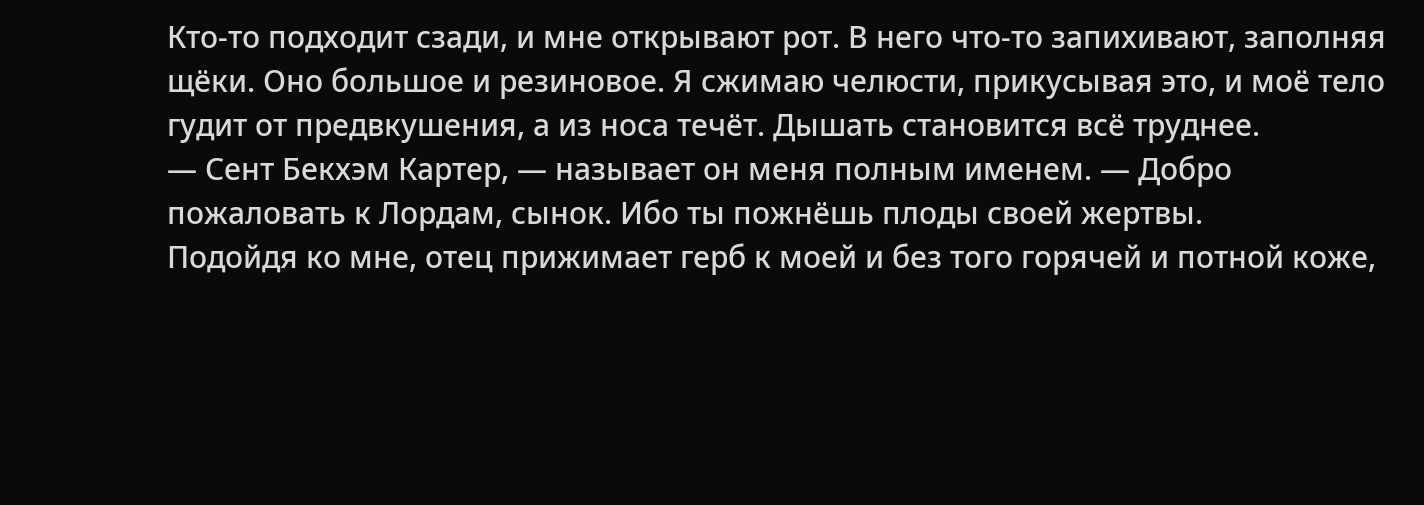Кто-то подходит сзади, и мне открывают рот. В него что-то запихивают, заполняя щёки. Оно большое и резиновое. Я сжимаю челюсти, прикусывая это, и моё тело гудит от предвкушения, а из носа течёт. Дышать становится всё труднее.
— Сент Бекхэм Картер, — называет он меня полным именем. — Добро пожаловать к Лордам, сынок. Ибо ты пожнёшь плоды своей жертвы.
Подойдя ко мне, отец прижимает герб к моей и без того горячей и потной коже,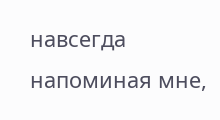навсегда напоминая мне,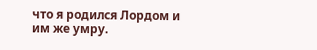что я родился Лордом и им же умру.